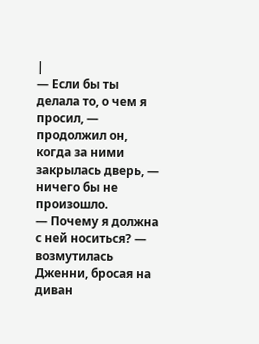|
— Если бы ты делала то, о чем я просил, — продолжил он, когда за ними закрылась дверь, — ничего бы не произошло.
— Почему я должна с ней носиться? — возмутилась Дженни, бросая на диван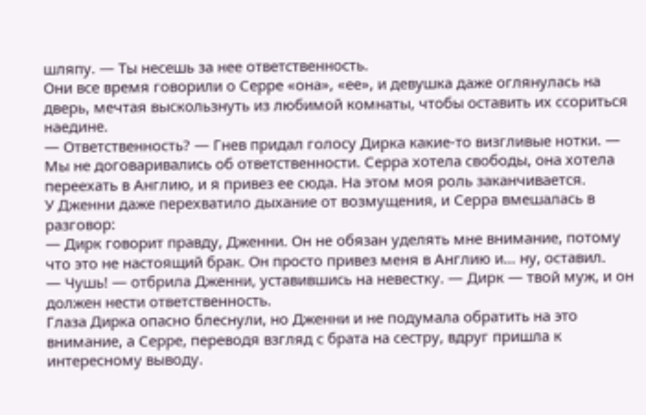шляпу. — Ты несешь за нее ответственность.
Они все время говорили о Серре «она», «ее», и девушка даже оглянулась на дверь, мечтая выскользнуть из любимой комнаты, чтобы оставить их ссориться наедине.
— Ответственность? — Гнев придал голосу Дирка какие-то визгливые нотки. — Мы не договаривались об ответственности. Серра хотела свободы, она хотела переехать в Англию, и я привез ее сюда. На этом моя роль заканчивается.
У Дженни даже перехватило дыхание от возмущения, и Серра вмешалась в разговор:
— Дирк говорит правду, Дженни. Он не обязан уделять мне внимание, потому что это не настоящий брак. Он просто привез меня в Англию и… ну, оставил.
— Чушь! — отбрила Дженни, уставившись на невестку. — Дирк — твой муж, и он должен нести ответственность.
Глаза Дирка опасно блеснули, но Дженни и не подумала обратить на это внимание, а Серре, переводя взгляд с брата на сестру, вдруг пришла к интересному выводу.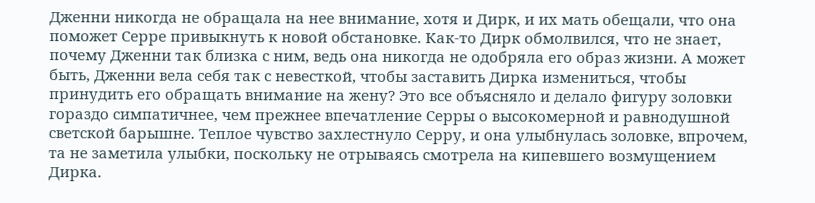Дженни никогда не обращала на нее внимание, хотя и Дирк, и их мать обещали, что она поможет Серре привыкнуть к новой обстановке. Как-то Дирк обмолвился, что не знает, почему Дженни так близка с ним, ведь она никогда не одобряла его образ жизни. А может быть, Дженни вела себя так с невесткой, чтобы заставить Дирка измениться, чтобы принудить его обращать внимание на жену? Это все объясняло и делало фигуру золовки гораздо симпатичнее, чем прежнее впечатление Серры о высокомерной и равнодушной светской барышне. Теплое чувство захлестнуло Серру, и она улыбнулась золовке, впрочем, та не заметила улыбки, поскольку не отрываясь смотрела на кипевшего возмущением Дирка.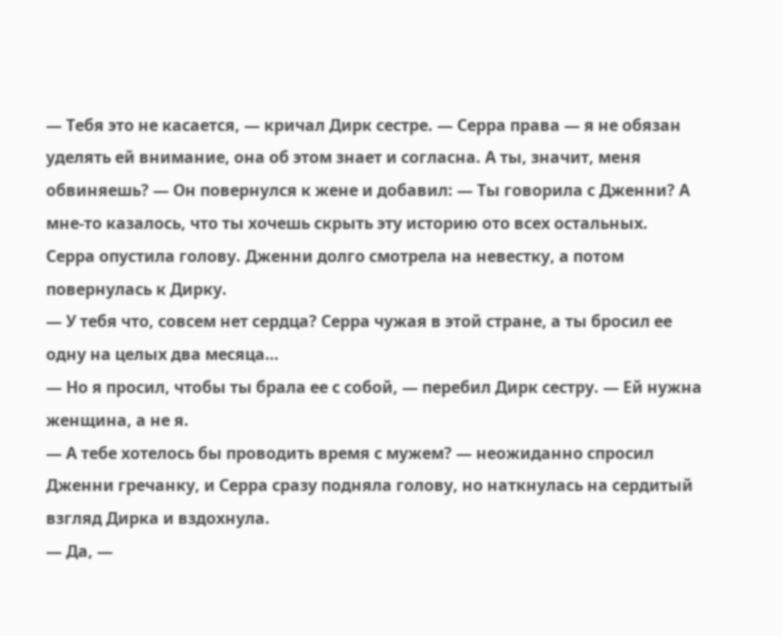— Тебя это не касается, — кричал Дирк сестре. — Серра права — я не обязан уделять ей внимание, она об этом знает и согласна. А ты, значит, меня обвиняешь? — Он повернулся к жене и добавил: — Ты говорила с Дженни? А мне-то казалось, что ты хочешь скрыть эту историю ото всех остальных.
Серра опустила голову. Дженни долго смотрела на невестку, а потом повернулась к Дирку.
— У тебя что, совсем нет сердца? Серра чужая в этой стране, а ты бросил ее одну на целых два месяца…
— Но я просил, чтобы ты брала ее с собой, — перебил Дирк сестру. — Ей нужна женщина, а не я.
— А тебе хотелось бы проводить время с мужем? — неожиданно спросил Дженни гречанку, и Серра сразу подняла голову, но наткнулась на сердитый взгляд Дирка и вздохнула.
— Да, —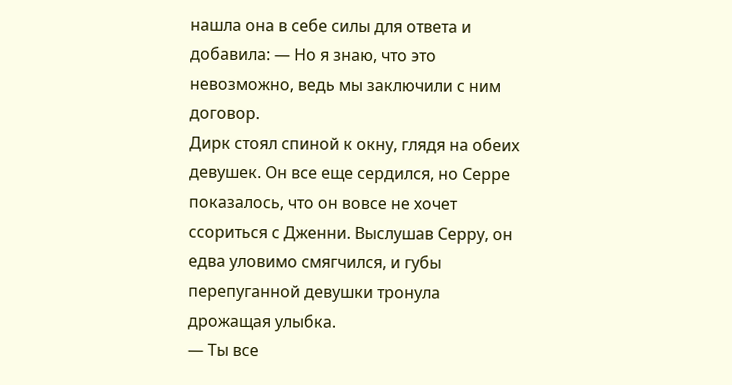нашла она в себе силы для ответа и добавила: — Но я знаю, что это невозможно, ведь мы заключили с ним договор.
Дирк стоял спиной к окну, глядя на обеих девушек. Он все еще сердился, но Серре показалось, что он вовсе не хочет ссориться с Дженни. Выслушав Серру, он едва уловимо смягчился, и губы перепуганной девушки тронула дрожащая улыбка.
— Ты все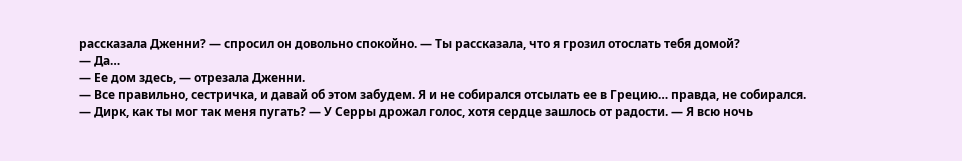рассказала Дженни? — спросил он довольно спокойно. — Ты рассказала, что я грозил отослать тебя домой?
— Да…
— Ее дом здесь, — отрезала Дженни.
— Все правильно, сестричка, и давай об этом забудем. Я и не собирался отсылать ее в Грецию… правда, не собирался.
— Дирк, как ты мог так меня пугать? — У Серры дрожал голос, хотя сердце зашлось от радости. — Я всю ночь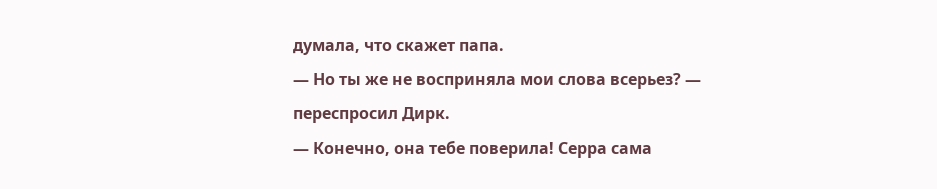думала, что скажет папа.
— Но ты же не восприняла мои слова всерьез? — переспросил Дирк.
— Конечно, она тебе поверила! Серра сама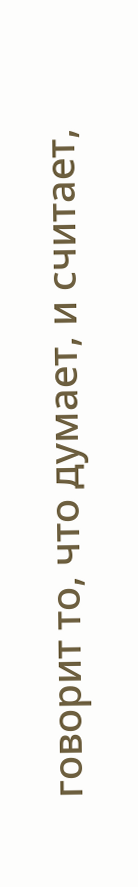говорит то, что думает, и считает,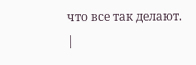что все так делают. |